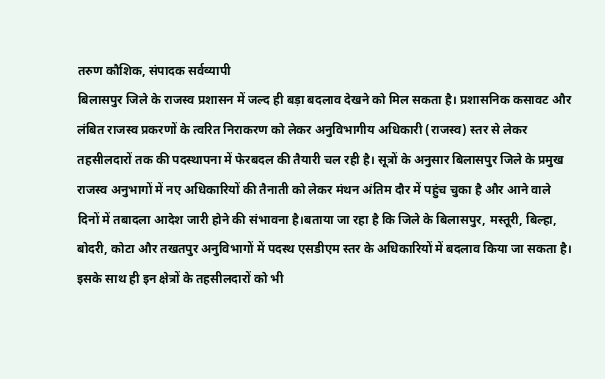तरुण कौशिक, संपादक सर्वव्यापी
बिलासपुर जिले के राजस्व प्रशासन में जल्द ही बड़ा बदलाव देखने को मिल सकता है। प्रशासनिक कसावट और लंबित राजस्व प्रकरणों के त्वरित निराकरण को लेकर अनुविभागीय अधिकारी (राजस्व) स्तर से लेकर तहसीलदारों तक की पदस्थापना में फेरबदल की तैयारी चल रही है। सूत्रों के अनुसार बिलासपुर जिले के प्रमुख राजस्व अनुभागों में नए अधिकारियों की तैनाती को लेकर मंथन अंतिम दौर में पहुंच चुका है और आने वाले दिनों में तबादला आदेश जारी होने की संभावना है।बताया जा रहा है कि जिले के बिलासपुर, मस्तूरी, बिल्हा, बोदरी, कोटा और तखतपुर अनुविभागों में पदस्थ एसडीएम स्तर के अधिकारियों में बदलाव किया जा सकता है। इसके साथ ही इन क्षेत्रों के तहसीलदारों को भी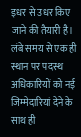इधर से उधर किए जाने की तैयारी है। लंबे समय से एक ही स्थान पर पदस्थ अधिकारियों को नई जिम्मेदारियां देने के साथ ही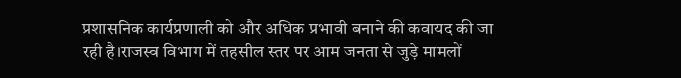प्रशासनिक कार्यप्रणाली को और अधिक प्रभावी बनाने की कवायद की जा रही है।राजस्व विभाग में तहसील स्तर पर आम जनता से जुड़े मामलों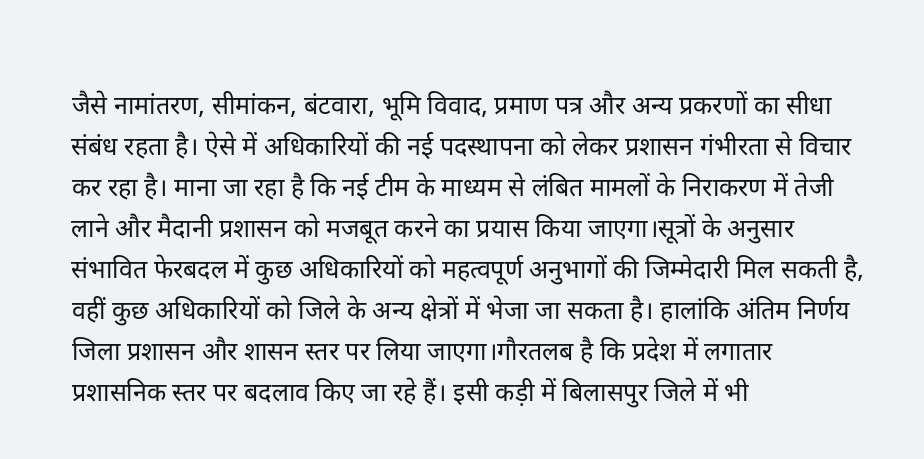जैसे नामांतरण, सीमांकन, बंटवारा, भूमि विवाद, प्रमाण पत्र और अन्य प्रकरणों का सीधा संबंध रहता है। ऐसे में अधिकारियों की नई पदस्थापना को लेकर प्रशासन गंभीरता से विचार कर रहा है। माना जा रहा है कि नई टीम के माध्यम से लंबित मामलों के निराकरण में तेजी लाने और मैदानी प्रशासन को मजबूत करने का प्रयास किया जाएगा।सूत्रों के अनुसार संभावित फेरबदल में कुछ अधिकारियों को महत्वपूर्ण अनुभागों की जिम्मेदारी मिल सकती है, वहीं कुछ अधिकारियों को जिले के अन्य क्षेत्रों में भेजा जा सकता है। हालांकि अंतिम निर्णय जिला प्रशासन और शासन स्तर पर लिया जाएगा।गौरतलब है कि प्रदेश में लगातार प्रशासनिक स्तर पर बदलाव किए जा रहे हैं। इसी कड़ी में बिलासपुर जिले में भी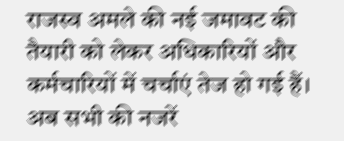राजस्व अमले की नई जमावट की तैयारी को लेकर अधिकारियों और कर्मचारियों में चर्चाएं तेज हो गई हैं। अब सभी की नजरें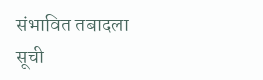संभावित तबादला सूची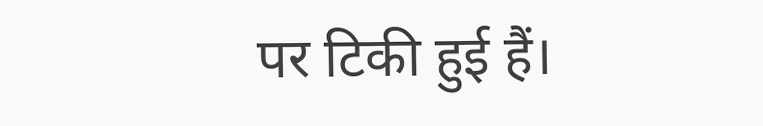पर टिकी हुई हैं।